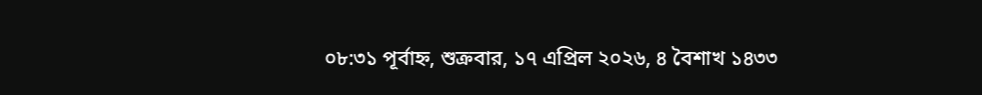০৮:৩১ পূর্বাহ্ন, শুক্রবার, ১৭ এপ্রিল ২০২৬, ৪ বৈশাখ ১৪৩৩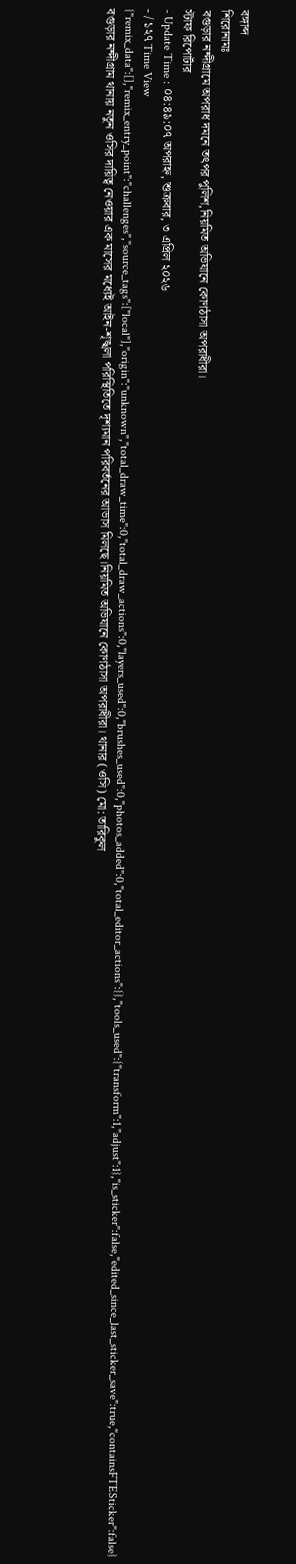বঙ্গাব্দ
শিরোনামঃ
বগুড়ার নন্দীগ্রামে অপরাধ দমনে তৎপর পুলিশ,নিয়মিত অভিযানে কোণঠাসা অপরাধীরা।
স্টাফ রিপোর্টার
- Update Time : ০৪:৪৯:০৭ অপরাহ্ন, শুক্রবার, ৩ এপ্রিল ২০২৬
- / ১২৭ Time View
{"remix_data":[],"remix_entry_point":"challenges","source_tags":["local"],"origin":"unknown","total_draw_time":0,"total_draw_actions":0,"layers_used":0,"brushes_used":0,"photos_added":0,"total_editor_actions":{},"tools_used":{"transform":1,"adjust":1},"is_sticker":false,"edited_since_last_sticker_save":true,"containsFTESticker":false}
বগুড়ার নন্দীগ্রাম থানায় নতুন ওসির দায়িত্ব নেওয়ার এক মাসের মধ্যেই আইন-শৃঙ্খলা পরিস্থিতিতে দৃশ্যমান পরিবর্তনের আভাস মিলছে।নিয়মিত অভিযানে কোণঠাসা অপরাধীরা। থানার (ওসি) মো: তারিকুল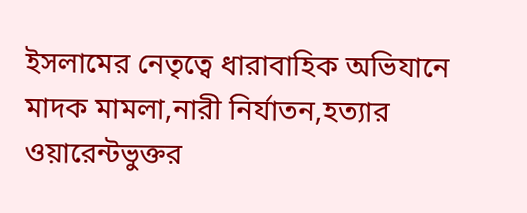ইসলামের নেতৃত্বে ধারাবাহিক অভিযানে মাদক মামলা,নারী নির্যাতন,হত্যার ওয়ারেন্টভুক্তর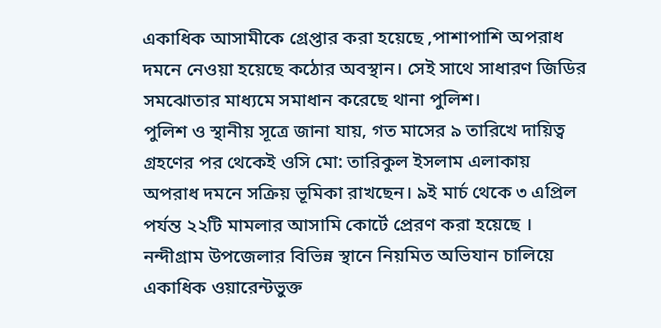একাধিক আসামীকে গ্রেপ্তার করা হয়েছে ,পাশাপাশি অপরাধ দমনে নেওয়া হয়েছে কঠোর অবস্থান। সেই সাথে সাধারণ জিডির সমঝোতার মাধ্যমে সমাধান করেছে থানা পুলিশ।
পুলিশ ও স্থানীয় সূত্রে জানা যায়, গত মাসের ৯ তারিখে দায়িত্ব গ্রহণের পর থেকেই ওসি মো: তারিকুল ইসলাম এলাকায় অপরাধ দমনে সক্রিয় ভূমিকা রাখছেন। ৯ই মার্চ থেকে ৩ এপ্রিল পর্যন্ত ২২টি মামলার আসামি কোর্টে প্রেরণ করা হয়েছে ।
নন্দীগ্রাম উপজেলার বিভিন্ন স্থানে নিয়মিত অভিযান চালিয়ে একাধিক ওয়ারেন্টভুক্ত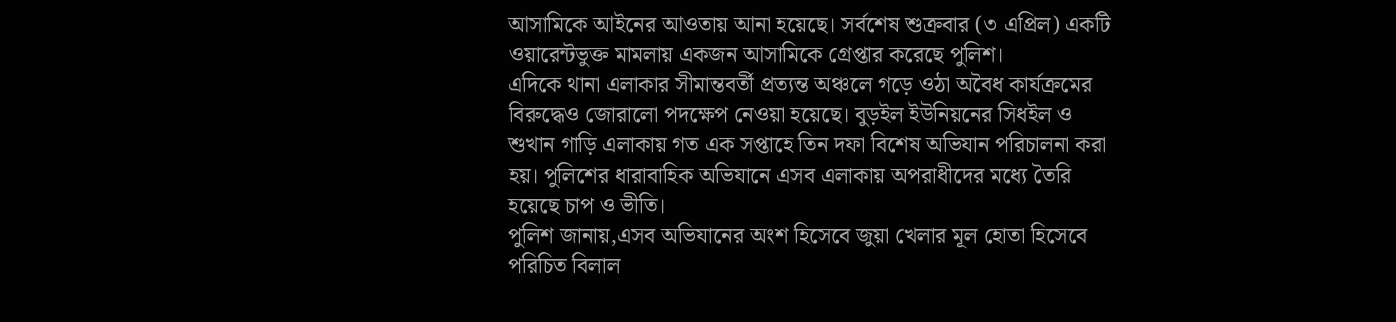আসামিকে আইনের আওতায় আনা হয়েছে। সর্বশেষ শুক্রবার (৩ এপ্রিল) একটি ওয়ারেন্টভুক্ত মামলায় একজন আসামিকে গ্রেপ্তার করেছে পুলিশ।
এদিকে থানা এলাকার সীমান্তবর্তী প্রত্যন্ত অঞ্চলে গড়ে ওঠা অবৈধ কার্যক্রমের বিরুদ্ধেও জোরালো পদক্ষেপ নেওয়া হয়েছে। বুড়ইল ইউনিয়নের সিধইল ও শুখান গাড়ি এলাকায় গত এক সপ্তাহে তিন দফা বিশেষ অভিযান পরিচালনা করা হয়। পুলিশের ধারাবাহিক অভিযানে এসব এলাকায় অপরাধীদের মধ্যে তৈরি হয়েছে চাপ ও ভীতি।
পুলিশ জানায়,এসব অভিযানের অংশ হিসেবে জুয়া খেলার মূল হোতা হিসেবে পরিচিত বিলাল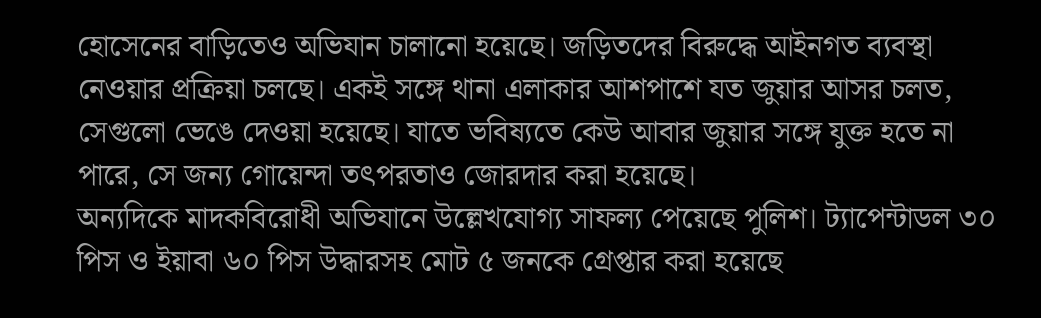হোসেনের বাড়িতেও অভিযান চালানো হয়েছে। জড়িতদের বিরুদ্ধে আইনগত ব্যবস্থা নেওয়ার প্রক্রিয়া চলছে। একই সঙ্গে থানা এলাকার আশপাশে যত জুয়ার আসর চলত, সেগুলো ভেঙে দেওয়া হয়েছে। যাতে ভবিষ্যতে কেউ আবার জুয়ার সঙ্গে যুক্ত হতে না পারে, সে জন্য গোয়েন্দা তৎপরতাও জোরদার করা হয়েছে।
অন্যদিকে মাদকবিরোধী অভিযানে উল্লেখযোগ্য সাফল্য পেয়েছে পুলিশ। ট্যাপেন্টাডল ৩০ পিস ও ইয়াবা ৬০ পিস উদ্ধারসহ মোট ৫ জনকে গ্রেপ্তার করা হয়েছে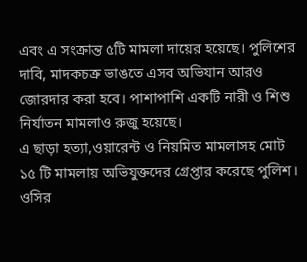এবং এ সংক্রান্ত ৫টি মামলা দায়ের হয়েছে। পুলিশের দাবি, মাদকচক্র ভাঙতে এসব অভিযান আরও জোরদার করা হবে। পাশাপাশি একটি নারী ও শিশু নির্যাতন মামলাও রুজু হয়েছে।
এ ছাড়া হত্যা,ওয়ারেন্ট ও নিয়মিত মামলাসহ মোট ১৫ টি মামলায় অভিযুক্তদের গ্রেপ্তার করেছে পুলিশ। ওসির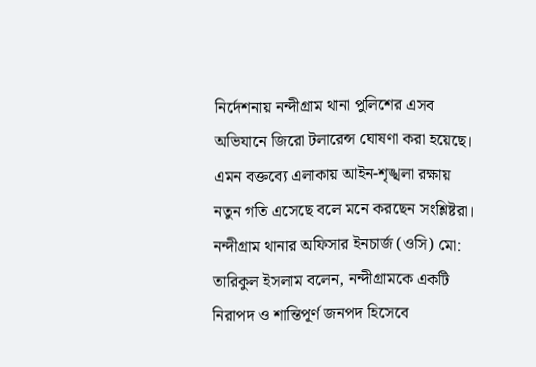নির্দেশনায় নন্দীগ্রাম থানা পুলিশের এসব অভিযানে জিরো টলারেন্স ঘোষণা করা হয়েছে। এমন বক্তব্যে এলাকায় আইন-শৃঙ্খলা রক্ষায় নতুন গতি এসেছে বলে মনে করছেন সংশ্লিষ্টরা।
নন্দীগ্রাম থানার অফিসার ইনচার্জ (ওসি) মো: তারিকুল ইসলাম বলেন, নন্দীগ্রামকে একটি নিরাপদ ও শান্তিপূর্ণ জনপদ হিসেবে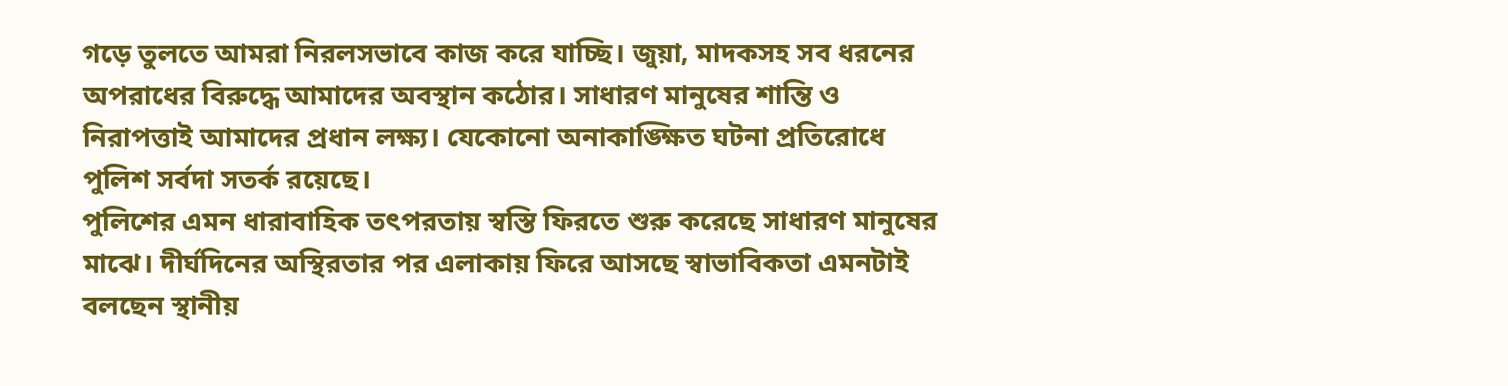গড়ে তুলতে আমরা নিরলসভাবে কাজ করে যাচ্ছি। জুয়া, মাদকসহ সব ধরনের অপরাধের বিরুদ্ধে আমাদের অবস্থান কঠোর। সাধারণ মানুষের শান্তি ও নিরাপত্তাই আমাদের প্রধান লক্ষ্য। যেকোনো অনাকাঙ্ক্ষিত ঘটনা প্রতিরোধে পুলিশ সর্বদা সতর্ক রয়েছে।
পুলিশের এমন ধারাবাহিক তৎপরতায় স্বস্তি ফিরতে শুরু করেছে সাধারণ মানুষের মাঝে। দীর্ঘদিনের অস্থিরতার পর এলাকায় ফিরে আসছে স্বাভাবিকতা এমনটাই বলছেন স্থানীয়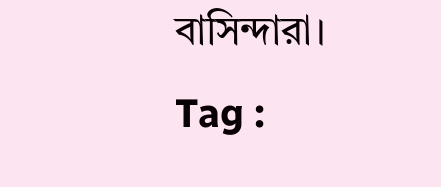বাসিন্দারা।
Tag :